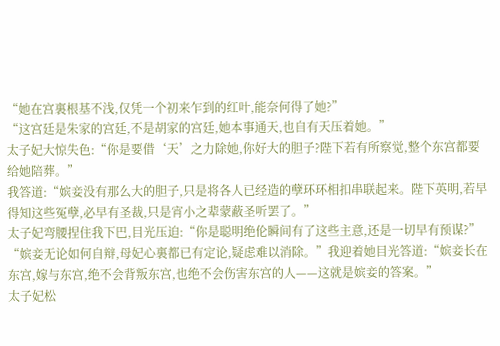“她在宫裏根基不浅,仅凭一个初来乍到的红叶,能奈何得了她?”
“这宫廷是朱家的宫廷,不是胡家的宫廷,她本事通天,也自有天压着她。”
太子妃大惊失色:“你是要借‘天’之力除她,你好大的胆子?陛下若有所察觉,整个东宫都要给她陪葬。”
我答道:“嫔妾没有那么大的胆子,只是将各人已经造的孽环环相扣串联起来。陛下英明,若早得知这些冤孽,必早有圣裁,只是宵小之辈蒙蔽圣听罢了。”
太子妃弯腰捏住我下巴,目光压迫:“你是聪明绝伦瞬间有了这些主意,还是一切早有预谋?”
“嫔妾无论如何自辩,母妃心裏都已有定论,疑虑难以消除。”我迎着她目光答道:“嫔妾长在东宫,嫁与东宫,绝不会背叛东宫,也绝不会伤害东宫的人——这就是嫔妾的答案。”
太子妃松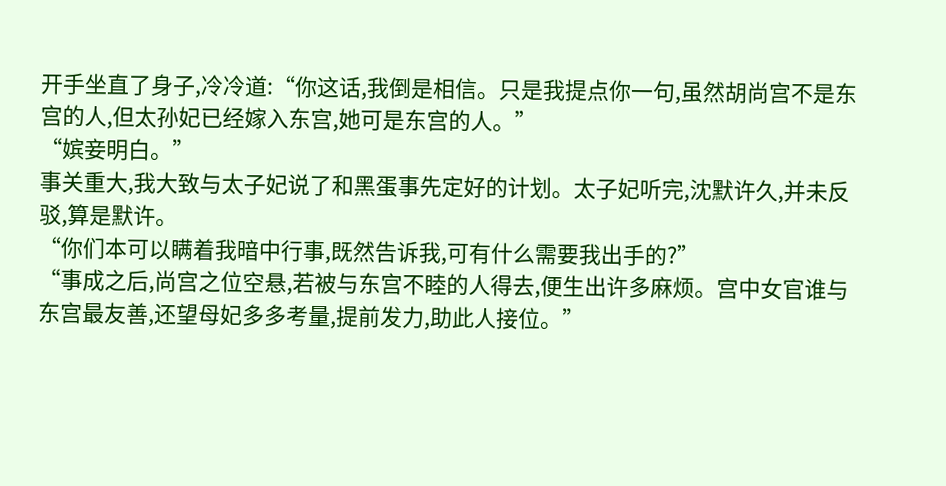开手坐直了身子,冷冷道:“你这话,我倒是相信。只是我提点你一句,虽然胡尚宫不是东宫的人,但太孙妃已经嫁入东宫,她可是东宫的人。”
“嫔妾明白。”
事关重大,我大致与太子妃说了和黑蛋事先定好的计划。太子妃听完,沈默许久,并未反驳,算是默许。
“你们本可以瞒着我暗中行事,既然告诉我,可有什么需要我出手的?”
“事成之后,尚宫之位空悬,若被与东宫不睦的人得去,便生出许多麻烦。宫中女官谁与东宫最友善,还望母妃多多考量,提前发力,助此人接位。”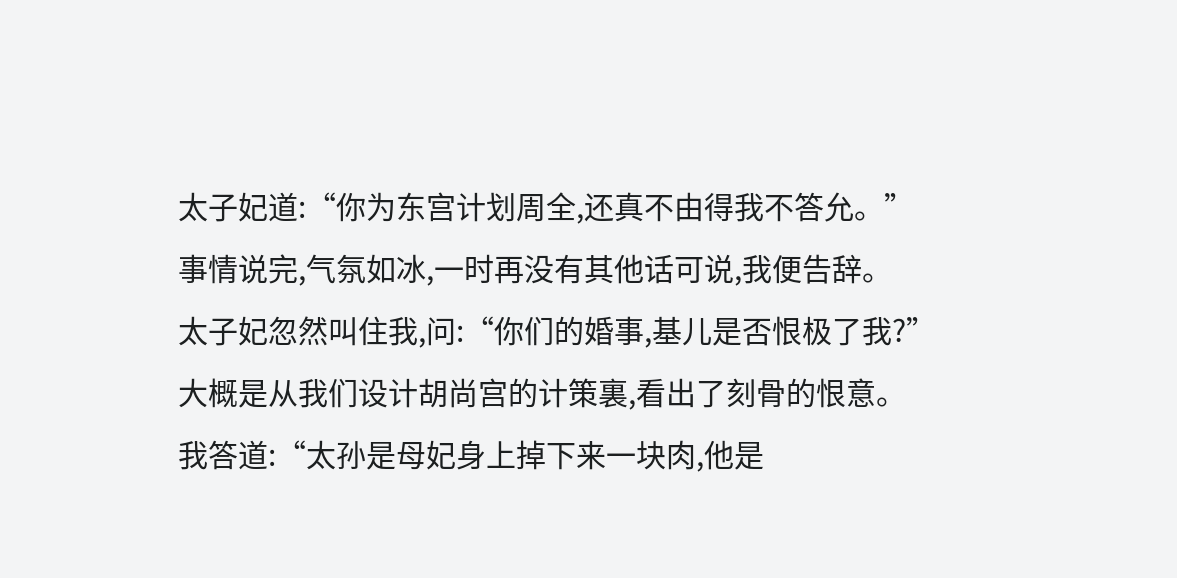太子妃道:“你为东宫计划周全,还真不由得我不答允。”
事情说完,气氛如冰,一时再没有其他话可说,我便告辞。
太子妃忽然叫住我,问:“你们的婚事,基儿是否恨极了我?”
大概是从我们设计胡尚宫的计策裏,看出了刻骨的恨意。
我答道:“太孙是母妃身上掉下来一块肉,他是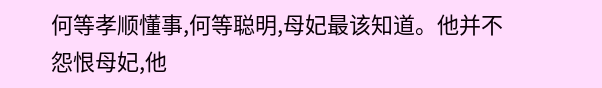何等孝顺懂事,何等聪明,母妃最该知道。他并不怨恨母妃,他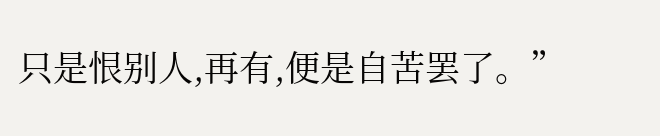只是恨别人,再有,便是自苦罢了。”